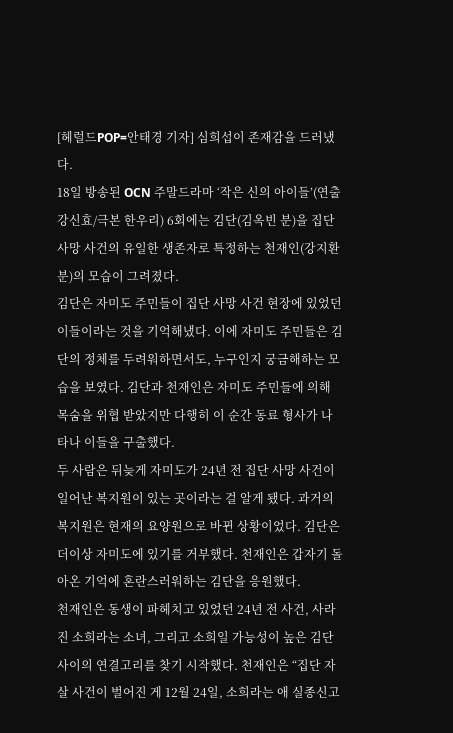[헤럴드POP=안태경 기자] 심희섭이 존재감을 드러냈다.
18일 방송된 OCN 주말드라마 ‘작은 신의 아이들’(연출 강신효/극본 한우리) 6회에는 김단(김옥빈 분)을 집단 사망 사건의 유일한 생존자로 특정하는 천재인(강지환 분)의 모습이 그려졌다.
김단은 자미도 주민들이 집단 사망 사건 현장에 있었던 이들이라는 것을 기억해냈다. 이에 자미도 주민들은 김단의 정체를 두려워하면서도, 누구인지 궁금해하는 모습을 보였다. 김단과 천재인은 자미도 주민들에 의해 목숨을 위협 받았지만 다행히 이 순간 동료 형사가 나타나 이들을 구출했다.
두 사람은 뒤늦게 자미도가 24년 전 집단 사망 사건이 일어난 복지원이 있는 곳이라는 걸 알게 됐다. 과거의 복지원은 현재의 요양원으로 바뀐 상황이었다. 김단은 더이상 자미도에 있기를 거부했다. 천재인은 갑자기 돌아온 기억에 혼란스러워하는 김단을 응원했다.
천재인은 동생이 파헤치고 있었던 24년 전 사건, 사라진 소희라는 소녀, 그리고 소희일 가능성이 높은 김단 사이의 연결고리를 찾기 시작했다. 천재인은 “집단 자살 사건이 벌어진 게 12월 24일, 소희라는 애 실종신고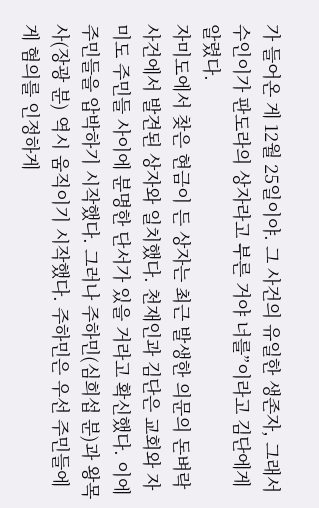가 들어온 게 12월 25일이야. 그 사건의 유일한 생존자, 그래서 수인이가 판도라의 상자라고 부른 거야 너를”이라고 김단에게 알렸다.
자미도에서 찾은 현금이 든 상자는 최근 발생한 의문의 돈벼락 사건에서 발견된 상자와 일치했다. 천재인과 김단은 교회와 자미도 주민들 사이에 분명한 단서가 있을 거라고 확신했다. 이에 주민들을 압박하기 시작했다. 그러나 주하민(심희섭 분)과 왕목사(장광 분) 역시 움직이기 시작했다. 주하민은 우선 주민들에게 혐의를 인정하게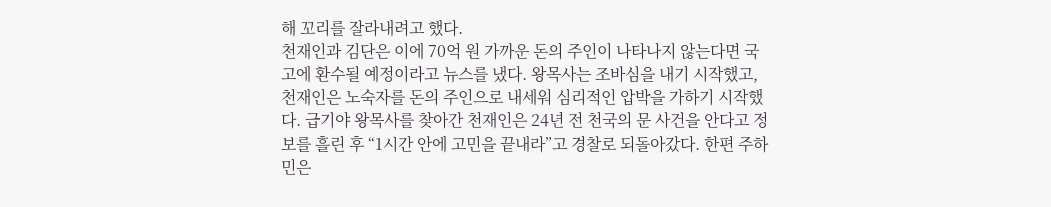해 꼬리를 잘라내려고 했다.
천재인과 김단은 이에 70억 원 가까운 돈의 주인이 나타나지 않는다면 국고에 환수될 예정이라고 뉴스를 냈다. 왕목사는 조바심을 내기 시작했고, 천재인은 노숙자를 돈의 주인으로 내세워 심리적인 압박을 가하기 시작했다. 급기야 왕목사를 찾아간 천재인은 24년 전 천국의 문 사건을 안다고 정보를 흘린 후 “1시간 안에 고민을 끝내라”고 경찰로 되돌아갔다. 한편 주하민은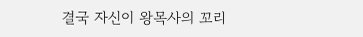결국 자신이 왕목사의 꼬리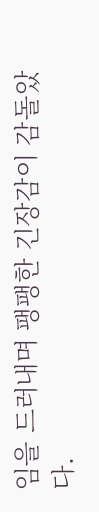임을 드러내며 팽팽한 긴장감이 감돌았다.